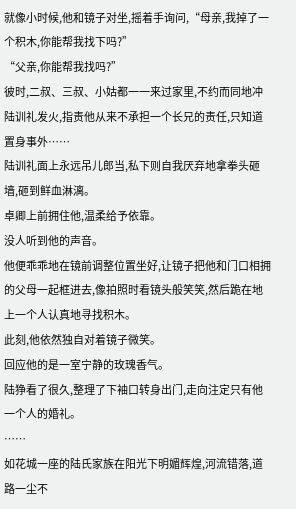就像小时候,他和镜子对坐,摇着手询问,“母亲,我掉了一个积木,你能帮我找下吗?”
“父亲,你能帮我找吗?”
彼时,二叔、三叔、小姑都一一来过家里,不约而同地冲陆训礼发火,指责他从来不承担一个长兄的责任,只知道置身事外……
陆训礼面上永远吊儿郎当,私下则自我厌弃地拿拳头砸墙,砸到鲜血淋漓。
卓卿上前拥住他,温柔给予依靠。
没人听到他的声音。
他便乖乖地在镜前调整位置坐好,让镜子把他和门口相拥的父母一起框进去,像拍照时看镜头般笑笑,然后跪在地上一个人认真地寻找积木。
此刻,他依然独自对着镜子微笑。
回应他的是一室宁静的玫瑰香气。
陆狰看了很久,整理了下袖口转身出门,走向注定只有他一个人的婚礼。
……
如花城一座的陆氏家族在阳光下明媚辉煌,河流错落,道路一尘不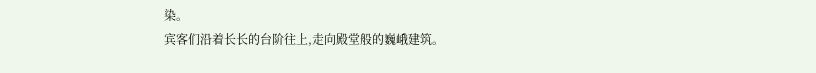染。
宾客们沿着长长的台阶往上,走向殿堂般的巍峨建筑。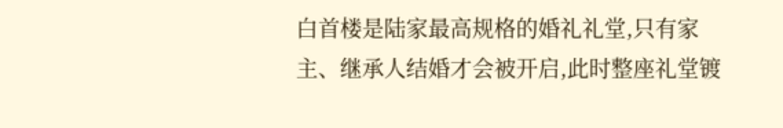白首楼是陆家最高规格的婚礼礼堂,只有家主、继承人结婚才会被开启,此时整座礼堂镀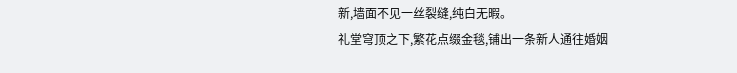新,墙面不见一丝裂缝,纯白无暇。
礼堂穹顶之下,繁花点缀金毯,铺出一条新人通往婚姻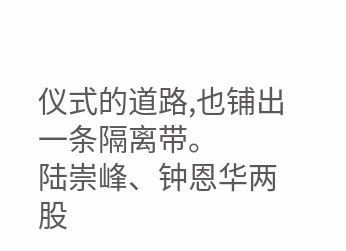仪式的道路,也铺出一条隔离带。
陆崇峰、钟恩华两股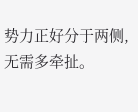势力正好分于两侧,无需多牵扯。